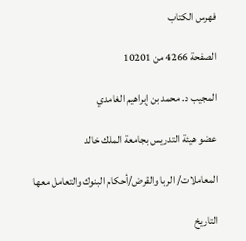فهرس الكتاب

الصفحة 4266 من 10201

المجيب د. محمد بن إبراهيم الغامدي

عضو هيئة التدريس بجامعة الملك خالد

المعاملات/ الربا والقرض/أحكام البنوك والتعامل معها

التاريخ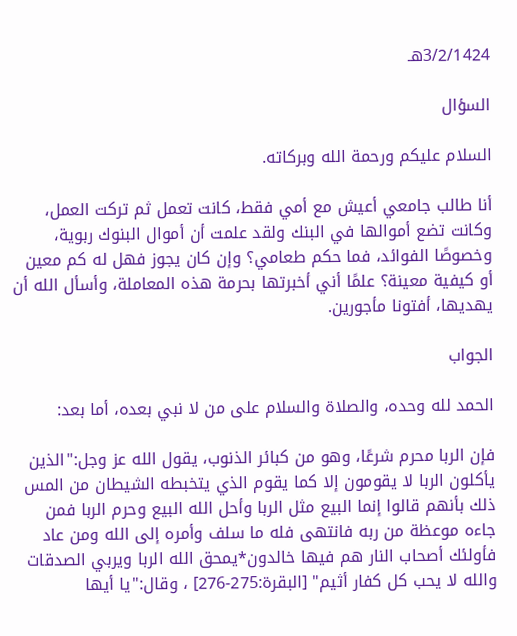3/2/1424هـ

السؤال

السلام عليكم ورحمة الله وبركاته.

أنا طالب جامعي أعيش مع أمي فقط، كانت تعمل ثم تركت العمل، وكانت تضع أموالها في البنك ولقد علمت أن أموال البنوك ربوية، وخصوصًا الفوائد، فما حكم طعامي؟ وإن كان يجوز فهل له كم معين أو كيفية معينة؟ علمًا أني أخبرتها بحرمة هذه المعاملة، وأسأل الله أن يهديها، أفتونا مأجورين.

الجواب

الحمد لله وحده، والصلاة والسلام على من لا نبي بعده، أما بعد:

فإن الربا محرم شرعًا، وهو من كبائر الذنوب، يقول الله عز وجل:"الذين يأكلون الربا لا يقومون إلا كما يقوم الذي يتخبطه الشيطان من المس ذلك بأنهم قالوا إنما البيع مثل الربا وأحل الله البيع وحرم الربا فمن جاءه موعظة من ربه فانتهى فله ما سلف وأمره إلى الله ومن عاد فأولئك أصحاب النار هم فيها خالدون*يمحق الله الربا ويربي الصدقات والله لا يحب كل كفار أثيم" [البقرة:275-276] ، وقال:"يا أيها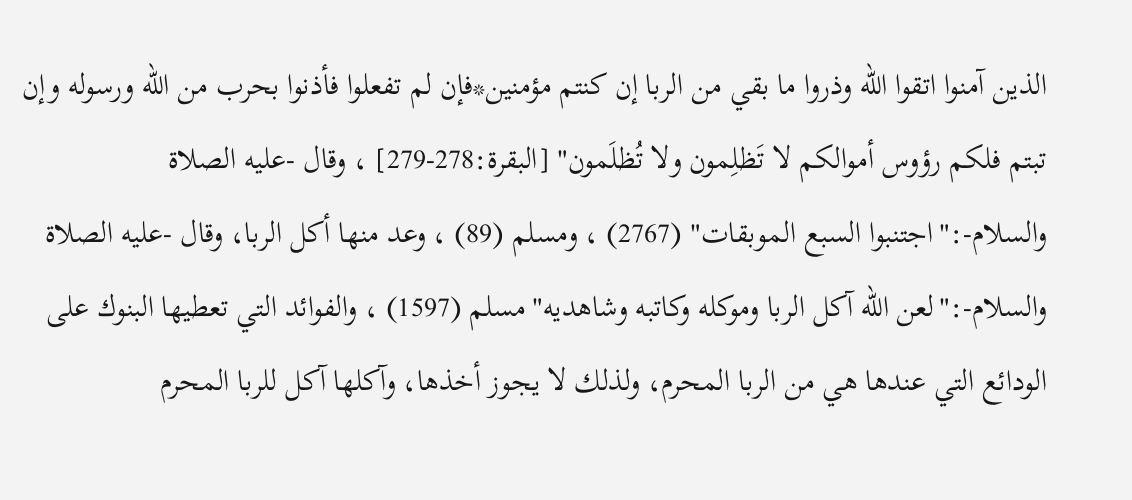الذين آمنوا اتقوا الله وذروا ما بقي من الربا إن كنتم مؤمنين*فإن لم تفعلوا فأذنوا بحرب من الله ورسوله وإن تبتم فلكم رؤوس أموالكم لا تَظلِمون ولا تُظلَمون" [البقرة:278-279] ، وقال -عليه الصلاة والسلام-:"اجتنبوا السبع الموبقات" (2767) ، ومسلم (89) ، وعد منها أكل الربا، وقال -عليه الصلاة والسلام-:"لعن الله آكل الربا وموكله وكاتبه وشاهديه"مسلم (1597) ، والفوائد التي تعطيها البنوك على الودائع التي عندها هي من الربا المحرم، ولذلك لا يجوز أخذها، وآكلها آكل للربا المحرم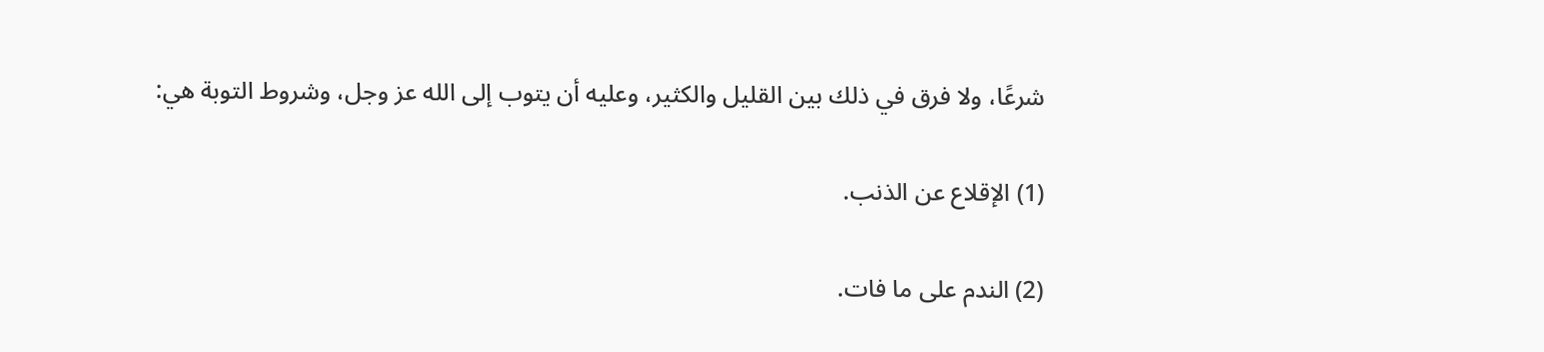شرعًا، ولا فرق في ذلك بين القليل والكثير، وعليه أن يتوب إلى الله عز وجل، وشروط التوبة هي:

(1) الإقلاع عن الذنب.

(2) الندم على ما فات.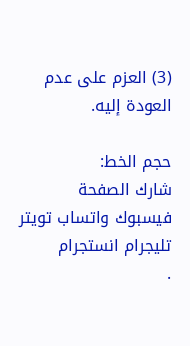(3) العزم على عدم العودة إليه.

حجم الخط:
شارك الصفحة
فيسبوك واتساب تويتر تليجرام انستجرام
.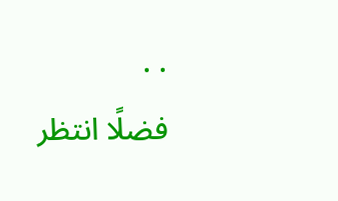. .
فضلًا انتظر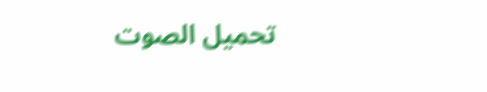تحميل الصوت